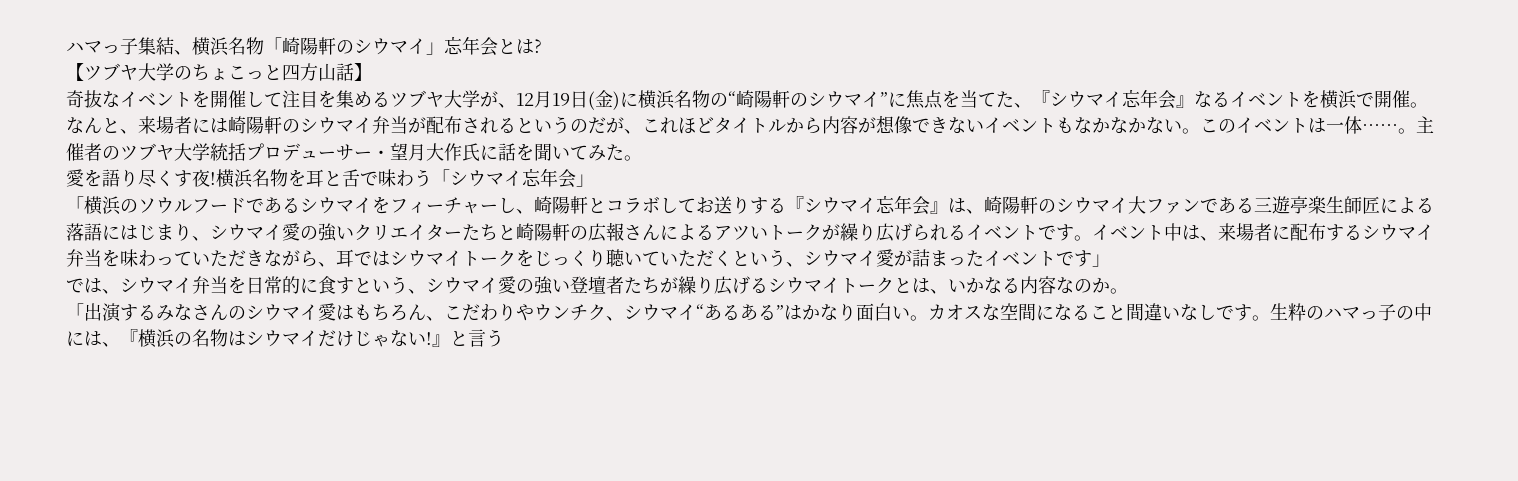ハマっ子集結、横浜名物「崎陽軒のシウマイ」忘年会とは?
【ツブヤ大学のちょこっと四方山話】
奇抜なイベントを開催して注目を集めるツブヤ大学が、12月19日(金)に横浜名物の“崎陽軒のシウマイ”に焦点を当てた、『シウマイ忘年会』なるイベントを横浜で開催。
なんと、来場者には崎陽軒のシウマイ弁当が配布されるというのだが、これほどタイトルから内容が想像できないイベントもなかなかない。このイベントは一体……。主催者のツブヤ大学統括プロデューサー・望月大作氏に話を聞いてみた。
愛を語り尽くす夜!横浜名物を耳と舌で味わう「シウマイ忘年会」
「横浜のソウルフードであるシウマイをフィーチャーし、崎陽軒とコラボしてお送りする『シウマイ忘年会』は、崎陽軒のシウマイ大ファンである三遊亭楽生師匠による落語にはじまり、シウマイ愛の強いクリエイターたちと崎陽軒の広報さんによるアツいトークが繰り広げられるイベントです。イベント中は、来場者に配布するシウマイ弁当を味わっていただきながら、耳ではシウマイトークをじっくり聴いていただくという、シウマイ愛が詰まったイベントです」
では、シウマイ弁当を日常的に食すという、シウマイ愛の強い登壇者たちが繰り広げるシウマイトークとは、いかなる内容なのか。
「出演するみなさんのシウマイ愛はもちろん、こだわりやウンチク、シウマイ“あるある”はかなり面白い。カオスな空間になること間違いなしです。生粋のハマっ子の中には、『横浜の名物はシウマイだけじゃない!』と言う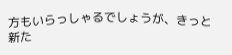方もいらっしゃるでしょうが、きっと新た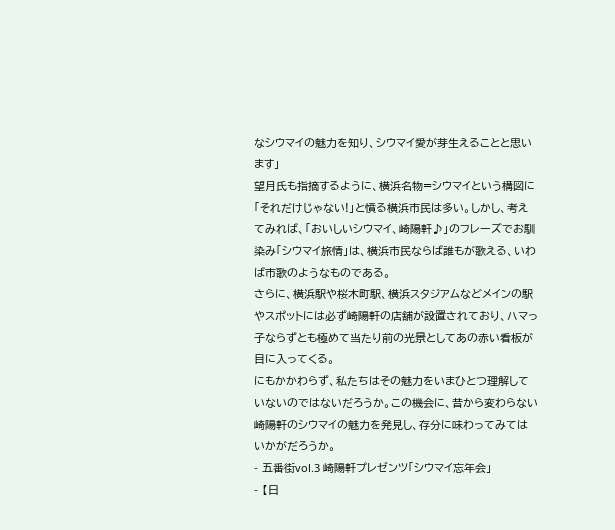なシウマイの魅力を知り、シウマイ愛が芽生えることと思います」
望月氏も指摘するように、横浜名物=シウマイという構図に「それだけじゃない!」と憤る横浜市民は多い。しかし、考えてみれば、「おいしいシウマイ、崎陽軒♪」のフレーズでお馴染み「シウマイ旅情」は、横浜市民ならば誰もが歌える、いわば市歌のようなものである。
さらに、横浜駅や桜木町駅、横浜スタジアムなどメインの駅やスポットには必ず崎陽軒の店舗が設置されており、ハマっ子ならずとも極めて当たり前の光景としてあの赤い看板が目に入ってくる。
にもかかわらず、私たちはその魅力をいまひとつ理解していないのではないだろうか。この機会に、昔から変わらない崎陽軒のシウマイの魅力を発見し、存分に味わってみてはいかがだろうか。
- 五番街vol.3 崎陽軒プレゼンツ「シウマイ忘年会」
- 【日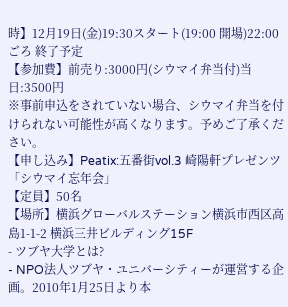時】12月19日(金)19:30スタート(19:00 開場)22:00ごろ 終了予定
【参加費】前売り:3000円(シウマイ弁当付)当日:3500円
※事前申込をされていない場合、シウマイ弁当を付けられない可能性が高くなります。予めご了承ください。
【申し込み】Peatix:五番街vol.3 崎陽軒プレゼンツ「シウマイ忘年会」
【定員】50名
【場所】横浜グローバルステーション横浜市西区高島1-1-2 横浜三井ビルディング15F
- ツブヤ大学とは?
- NPO法人ツブヤ・ユニバーシティーが運営する企画。2010年1月25日より本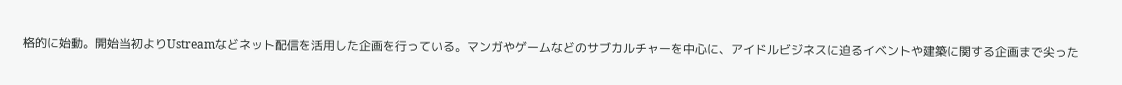格的に始動。開始当初よりUstreamなどネット配信を活用した企画を行っている。マンガやゲームなどのサブカルチャーを中心に、アイドルビジネスに迫るイベントや建築に関する企画まで尖った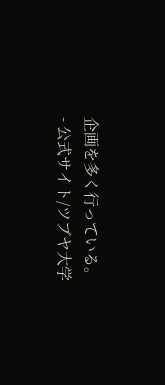企画を多く行っている。
- 公式サイト/ツブヤ大学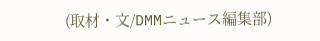(取材・文/DMMニュース編集部)